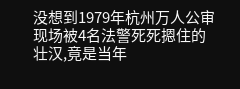没想到1979年杭州万人公审现场被4名法警死死摁住的壮汉,竟是当年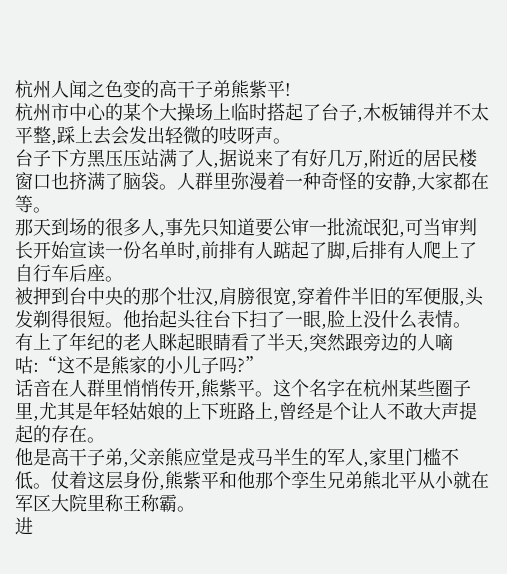杭州人闻之色变的高干子弟熊紫平!
杭州市中心的某个大操场上临时搭起了台子,木板铺得并不太平整,踩上去会发出轻微的吱呀声。
台子下方黑压压站满了人,据说来了有好几万,附近的居民楼窗口也挤满了脑袋。人群里弥漫着一种奇怪的安静,大家都在等。
那天到场的很多人,事先只知道要公审一批流氓犯,可当审判长开始宣读一份名单时,前排有人踮起了脚,后排有人爬上了自行车后座。
被押到台中央的那个壮汉,肩膀很宽,穿着件半旧的军便服,头发剃得很短。他抬起头往台下扫了一眼,脸上没什么表情。
有上了年纪的老人眯起眼睛看了半天,突然跟旁边的人嘀咕:“这不是熊家的小儿子吗?”
话音在人群里悄悄传开,熊紫平。这个名字在杭州某些圈子里,尤其是年轻姑娘的上下班路上,曾经是个让人不敢大声提起的存在。
他是高干子弟,父亲熊应堂是戎马半生的军人,家里门槛不低。仗着这层身份,熊紫平和他那个孪生兄弟熊北平从小就在军区大院里称王称霸。
进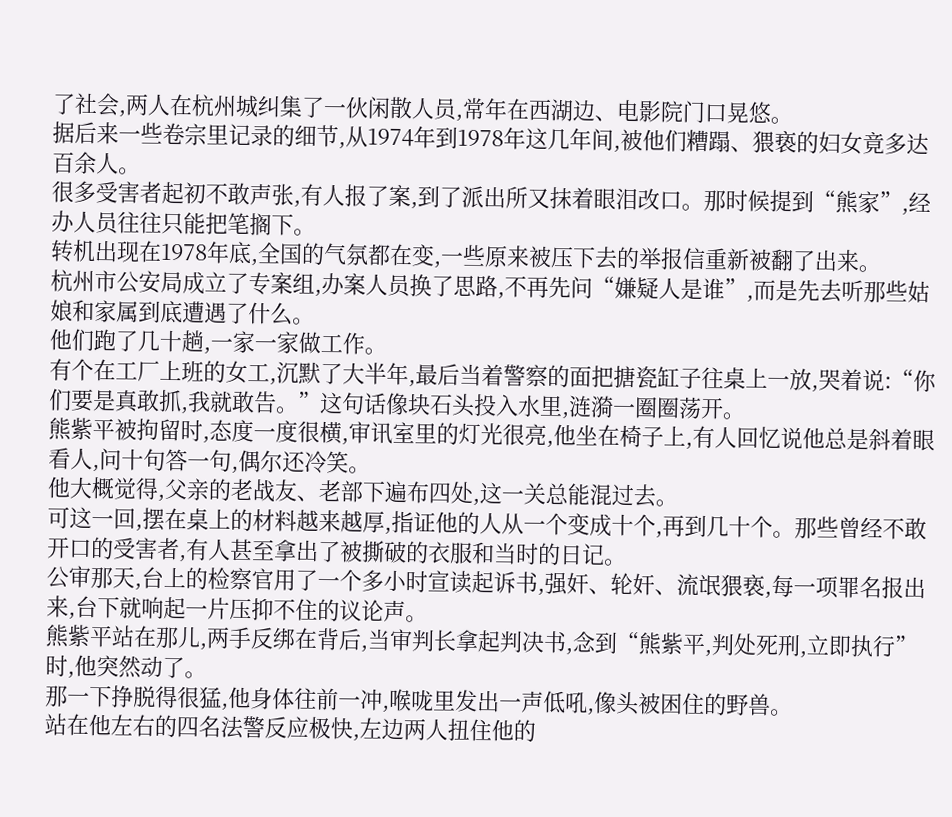了社会,两人在杭州城纠集了一伙闲散人员,常年在西湖边、电影院门口晃悠。
据后来一些卷宗里记录的细节,从1974年到1978年这几年间,被他们糟蹋、猥亵的妇女竟多达百余人。
很多受害者起初不敢声张,有人报了案,到了派出所又抹着眼泪改口。那时候提到“熊家”,经办人员往往只能把笔搁下。
转机出现在1978年底,全国的气氛都在变,一些原来被压下去的举报信重新被翻了出来。
杭州市公安局成立了专案组,办案人员换了思路,不再先问“嫌疑人是谁”,而是先去听那些姑娘和家属到底遭遇了什么。
他们跑了几十趟,一家一家做工作。
有个在工厂上班的女工,沉默了大半年,最后当着警察的面把搪瓷缸子往桌上一放,哭着说:“你们要是真敢抓,我就敢告。”这句话像块石头投入水里,涟漪一圈圈荡开。
熊紫平被拘留时,态度一度很横,审讯室里的灯光很亮,他坐在椅子上,有人回忆说他总是斜着眼看人,问十句答一句,偶尔还冷笑。
他大概觉得,父亲的老战友、老部下遍布四处,这一关总能混过去。
可这一回,摆在桌上的材料越来越厚,指证他的人从一个变成十个,再到几十个。那些曾经不敢开口的受害者,有人甚至拿出了被撕破的衣服和当时的日记。
公审那天,台上的检察官用了一个多小时宣读起诉书,强奸、轮奸、流氓猥亵,每一项罪名报出来,台下就响起一片压抑不住的议论声。
熊紫平站在那儿,两手反绑在背后,当审判长拿起判决书,念到“熊紫平,判处死刑,立即执行”时,他突然动了。
那一下挣脱得很猛,他身体往前一冲,喉咙里发出一声低吼,像头被困住的野兽。
站在他左右的四名法警反应极快,左边两人扭住他的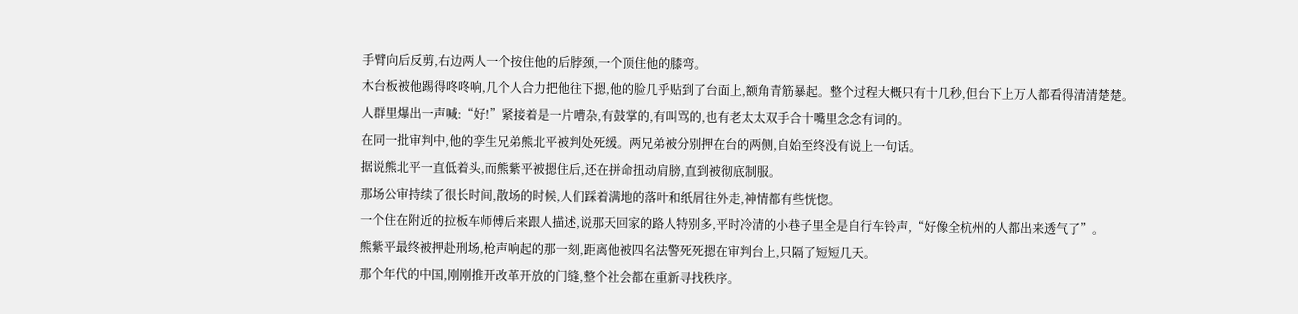手臂向后反剪,右边两人一个按住他的后脖颈,一个顶住他的膝弯。
木台板被他踢得咚咚响,几个人合力把他往下摁,他的脸几乎贴到了台面上,额角青筋暴起。整个过程大概只有十几秒,但台下上万人都看得清清楚楚。
人群里爆出一声喊:“好!”紧接着是一片嘈杂,有鼓掌的,有叫骂的,也有老太太双手合十嘴里念念有词的。
在同一批审判中,他的孪生兄弟熊北平被判处死缓。两兄弟被分别押在台的两侧,自始至终没有说上一句话。
据说熊北平一直低着头,而熊紫平被摁住后,还在拼命扭动肩膀,直到被彻底制服。
那场公审持续了很长时间,散场的时候,人们踩着满地的落叶和纸屑往外走,神情都有些恍惚。
一个住在附近的拉板车师傅后来跟人描述,说那天回家的路人特别多,平时冷清的小巷子里全是自行车铃声,“好像全杭州的人都出来透气了”。
熊紫平最终被押赴刑场,枪声响起的那一刻,距离他被四名法警死死摁在审判台上,只隔了短短几天。
那个年代的中国,刚刚推开改革开放的门缝,整个社会都在重新寻找秩序。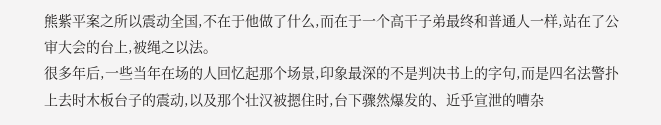熊紫平案之所以震动全国,不在于他做了什么,而在于一个高干子弟最终和普通人一样,站在了公审大会的台上,被绳之以法。
很多年后,一些当年在场的人回忆起那个场景,印象最深的不是判决书上的字句,而是四名法警扑上去时木板台子的震动,以及那个壮汉被摁住时,台下骤然爆发的、近乎宣泄的嘈杂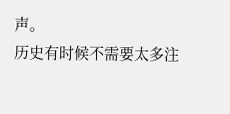声。
历史有时候不需要太多注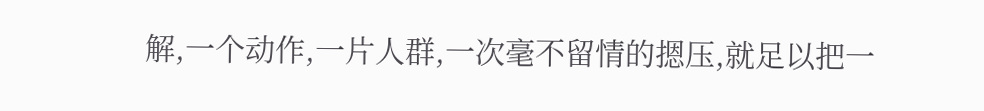解,一个动作,一片人群,一次毫不留情的摁压,就足以把一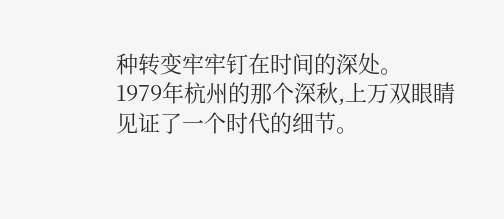种转变牢牢钉在时间的深处。
1979年杭州的那个深秋,上万双眼睛见证了一个时代的细节。